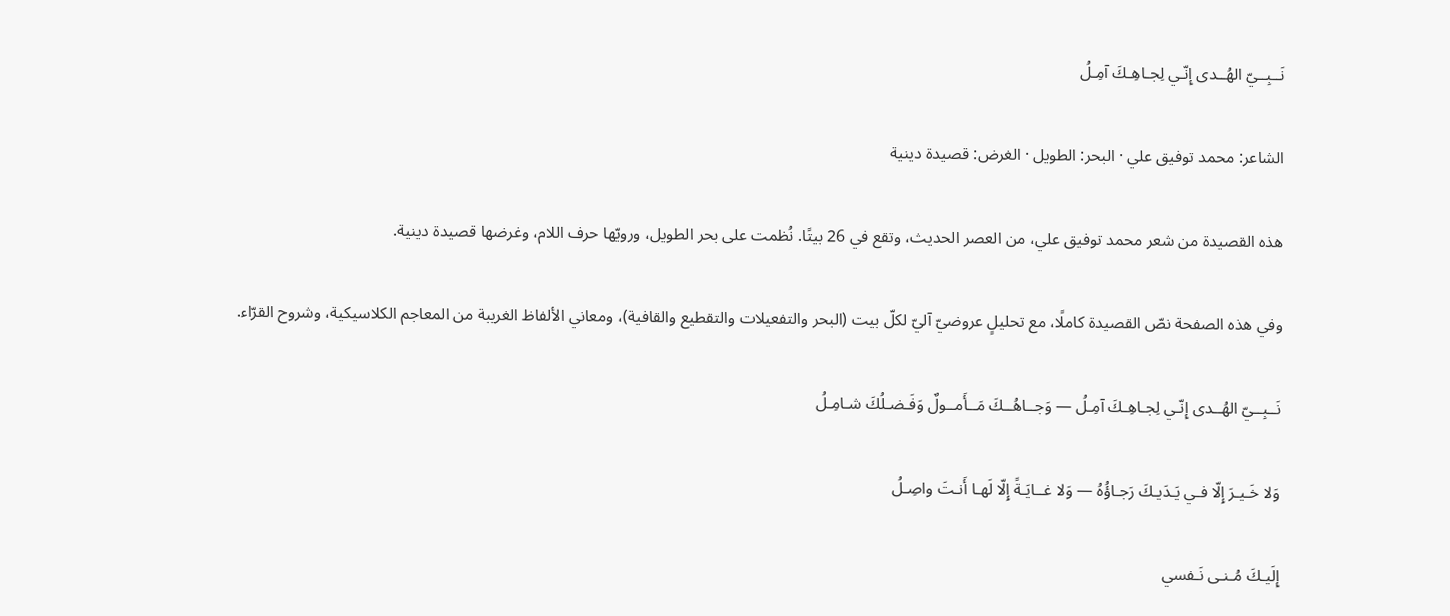نَــبِــيّ الهُــدى إِنّـي لِجـاهِـكَ آمِـلُ

الشاعر: محمد توفيق علي · البحر: الطويل · الغرض: قصيدة دينية

هذه القصيدة من شعر محمد توفيق علي، من العصر الحديث، وتقع في 26 بيتًا. نُظمت على بحر الطويل، ورويّها حرف اللام، وغرضها قصيدة دينية.

وفي هذه الصفحة نصّ القصيدة كاملًا، مع تحليلٍ عروضيّ آليّ لكلّ بيت (البحر والتفعيلات والتقطيع والقافية)، ومعاني الألفاظ الغريبة من المعاجم الكلاسيكية، وشروح القرّاء.

نَــبِــيّ الهُــدى إِنّـي لِجـاهِـكَ آمِـلُ — وَجــاهُــكَ مَــأَمــولٌ وَفَـضـلُكَ شـامِـلُ

وَلا خَـيـرَ إِلّا فـي يَـدَيـكَ رَجـاؤُهُ — وَلا غــايَـةً إِلّا لَهـا أَنـتَ واصِـلُ

إِلَيـكَ مُـنـى نَـفسي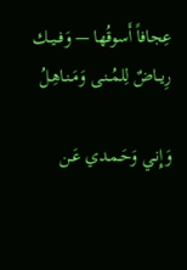عِجافاً أَسوقُها — وَفــيــك رِيــاضٌ لِلمُــنـى وَمَـنـاهِـلُ

وَإِنـي وَحَـمـدي عَـن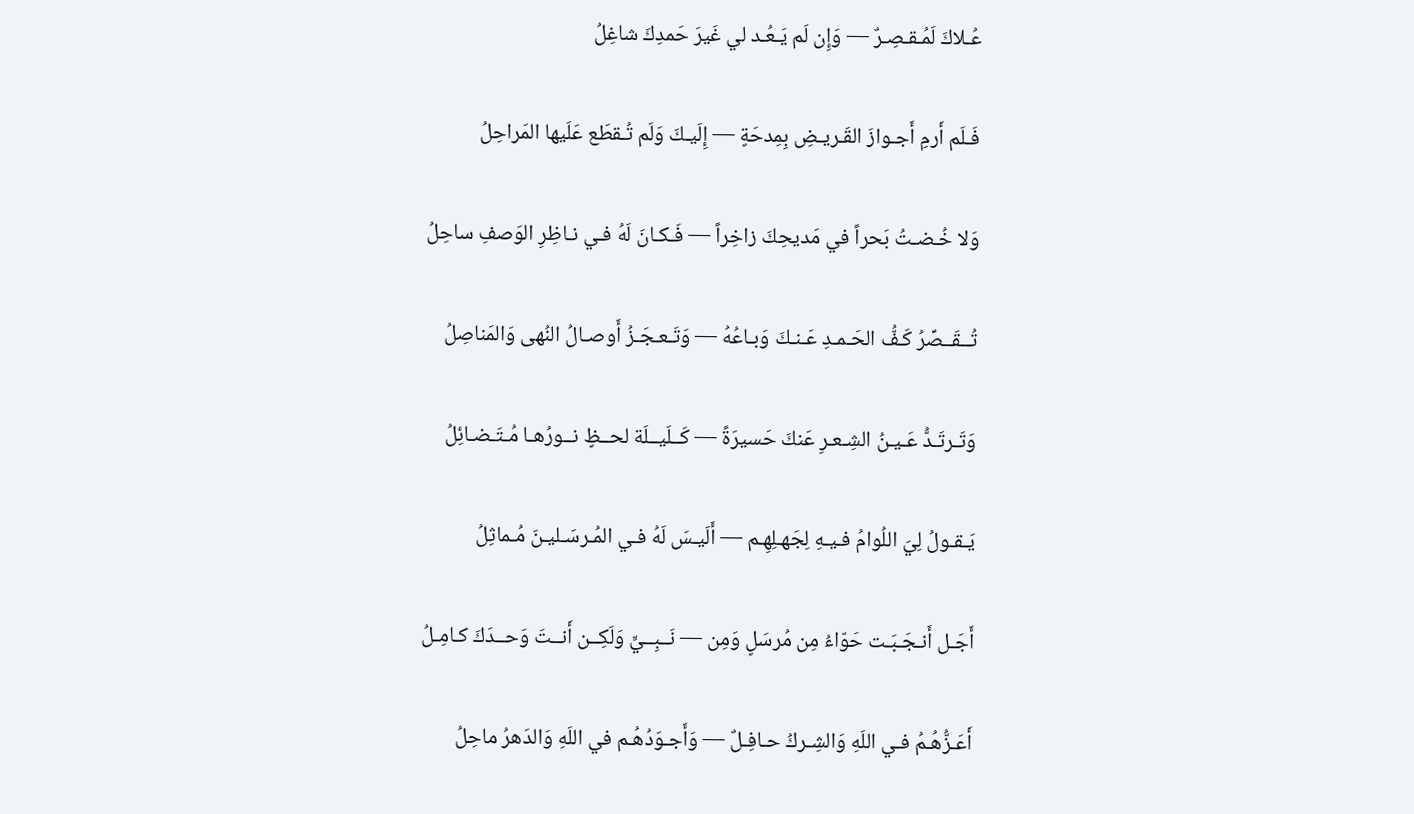عُـلاكَ لَمُـقـصِـرٌ — وَإِن لَم يَـعُـد لي غَيرَ حَمدِكَ شاغِلُ

فَـلَم أَرمِ أَجـوازَ القَـريـضِ بِمِدحَةٍ — إِلَيـكَ وَلَم تُـقطَع عَلَيها المَراحِلُ

وَلا خُـضـتُ بَحراً في مَديحِكَ زاخِراً — فَـكـانَ لَهُ فـي نـاظِرِ الوَصفِ ساحِلُ

تُــقَــصِّرُ كَـفُّ الحَـمـدِ عَـنـكَ وَبـاعُهُ — وَتَـعـجَـزُ أَوصـالُ النُهى وَالمَناصِلُ

وَتَـرتَـدُّ عَـيـنُ الشِـعـرِ عَنكَ حَسيرَةً — كَــلَيــلَة لحــظٍ نــورُهـا مُـتَـضـائِلُ

يَـقـولُ لِيَ اللُوامُ فـيـهِ لِجَهـلِهِـم — أَلَيـسَ لَهُ فـي المُـرسَـليـنَ مُـماثِلُ

أَجَـل أَنـجَـبَـت حَوّاءُ مِن مُرسَلٍ وَمِن — نَــبِــيٍّ وَلَكِــن أَنــتَ وَحــدَكَ كـامِـلُ

أَعَـزُّهُـمُ فـي اللَهِ وَالشِـركُ حـافِـلٌ — وَأَجـوَدُهُـم في اللَهِ وَالدَهرُ ماحِلُ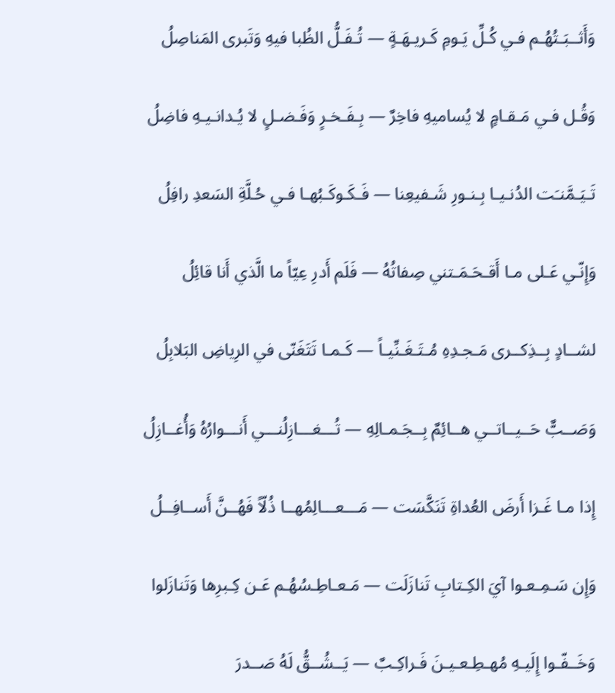وَأَثــبَـتُهُـم فـي كُـلِّ يَـومِ كَـريـهَـةٍ — تُـفَـلُّ الظُبا فيهِ وَتَبرى المَناصِلُ

وَقُـل فـي مَـقـامٍ لا يُساميهِ فاخِرٌ — بِـفَـخـرٍ وَفَـضـلٍ لا يُـدانـيـهِ فاضِلُ

تَـيَـمَّنـَت الدُنـيـا بِـنـورِ شَـفيعِنا — فَـكَـوكَـبُهـا فـي حُـلَّةِ السَعدِ رافِلُ

وَإِنّـي عَـلى مـا أَقـحَـمَـتني صِفاتُهُ — فَلَم أَدرِ عِيّاً ما الَّذي أَنا قائِلُ

لشــادٍ بِــذِكــرى مَـجـدِهِ مُـتَـغَـنِّيـاً — كَـمـا تَتَغَنّى في الرِياضِ البَلابِلُ

وَصَــبٌّ حَــيــاتــي هــائِمٌ بِــجَـمـالِهِ — تُـــغـــازِلُنـــي أَنـــوارُهُ وَأُغــازِلُ

إِذا مـا غَـزا أَرضَ العُداةِ تَنَكَّسَت — مَـــعـــالِمُهــا ذُلّاً فَهُــنَّ أَســافِــلُ

وَإِن سَـمِـعـوا آيَ الكِـتابِ تَنازَلَت — مَـعـاطِـسُهُـم عَـن كِـبرِها وَتَنازَلوا

وَخَــفّـوا إِلَيـهِ مُهـطِـعـيـنَ فَـراكِـبٌ — يَــشُــقُّ لَهُ صَــدرَ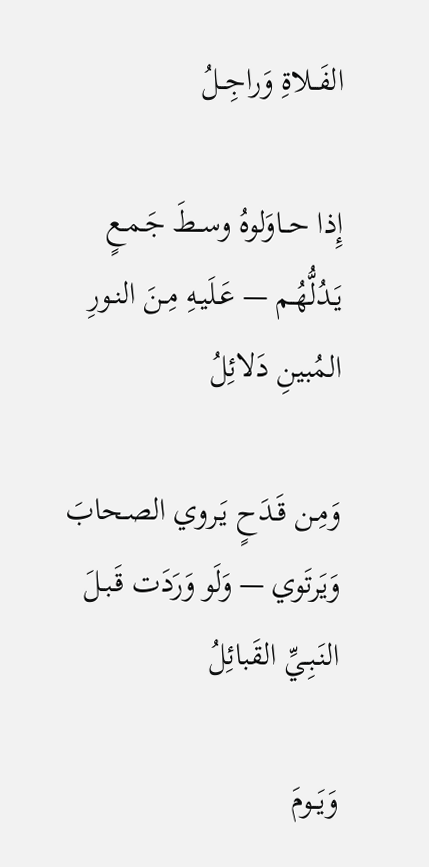الفَــلاةِ وَراجِــلُ

إِذا حــاوَلوهُ وســطَ جَـمـعٍ يَـدُلُّهُـم — عَـلَيـهِ مِـنَ النـورِ المُبينِ دَلائِلُ

وَمِـن قَـدَحٍ يَـروي الصـحابَ وَيَرتَوي — وَلَو وَرَدَت قَـبـلَ النَـبِـيِّ القَبائِلُ

وَيَــومَ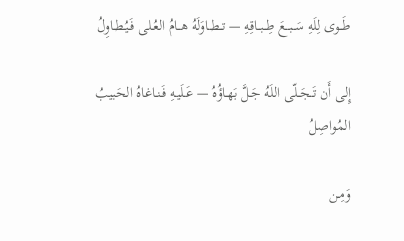طَــوى لِلَهِ سَــبــعَ طِــبــاقِهِ — تــطــاوَلَهُ هــامُ العُـلى فَـيُـطـاوِلُ

إِلى أَن تَــجَــلّى اللَهُ جَـلَّ بَهـاؤُهُ — عَـلَيـهِ فَـنـاغاهُ الحَبيبُ المُواصِلُ

وَمِـن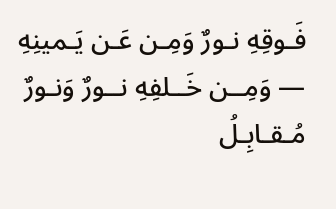فَـوقِهِ نـورٌ وَمِـن عَـن يَـمينِهِ — وَمِــن خَــلفِهِ نــورٌ وَنـورٌ مُـقـابِـلُ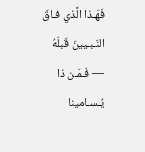فَهَـذا الَّذي فـاقَ النَـبـيينَ قَبلَهُ — فَـمَـن ذا يُـسـامينا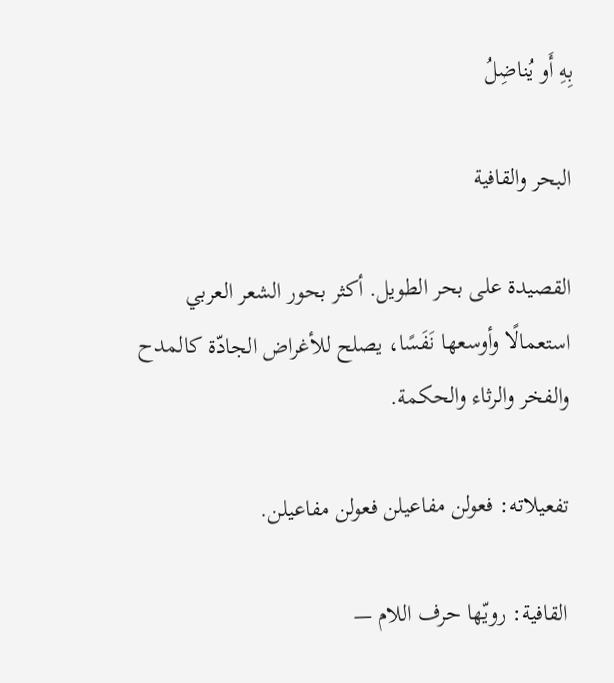بِهِ أَو يُناضِلُ

البحر والقافية

القصيدة على بحر الطويل. أكثر بحور الشعر العربي استعمالًا وأوسعها نَفَسًا، يصلح للأغراض الجادّة كالمدح والفخر والرثاء والحكمة.

تفعيلاته: فعولن مفاعيلن فعولن مفاعيلن.

القافية: رويّها حرف اللام —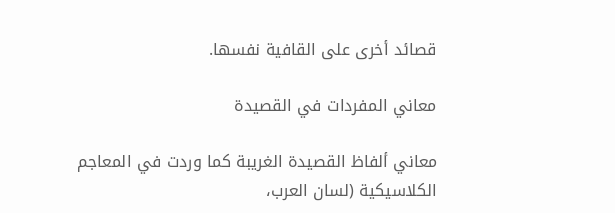قصائد أخرى على القافية نفسها.

معاني المفردات في القصيدة

معاني ألفاظ القصيدة الغريبة كما وردت في المعاجم الكلاسيكية (لسان العرب،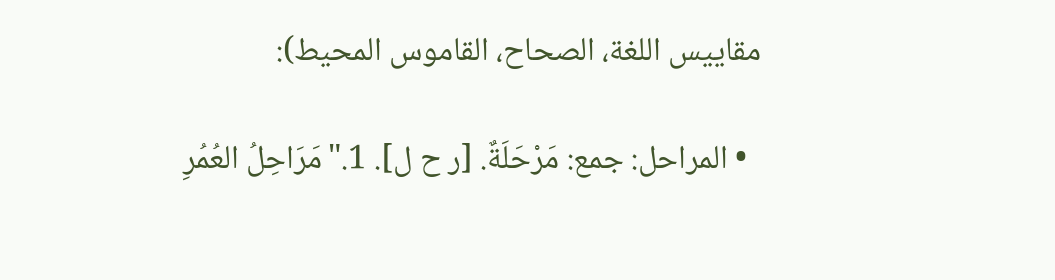مقاييس اللغة، الصحاح، القاموس المحيط):

  • المراحل: جمع: مَرْحَلَةٌ. [ر ح ل]. 1."مَرَاحِلُ العُمُرِ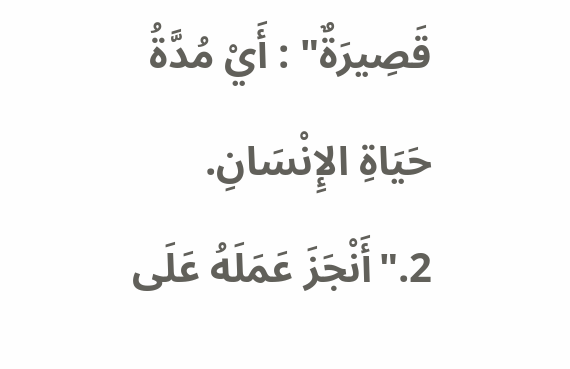قَصِيرَةٌ" : أَيْ مُدَّةُ حَيَاةِ الإِنْسَانِ. 2."أَنْجَزَ عَمَلَهُ عَلَى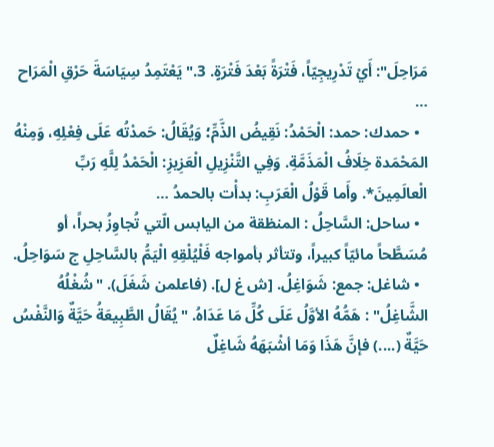مَرَاحِلَ": أَيْ تَدْرِيجِيّاً، فَتْرَةً بَعْدَ فَتْرَةٍ. 3."يَعْتَمِدُ سِيَاسَةَ حَرْقِ الْمَرَاح …
  • حمدك: حمد: الْحَمْدُ: نَقِيضُ الذَّمِّ؛ وَيُقَالُ: حَمدْتُه عَلَى فِعْلِهِ، وَمِنْهُ المَحْمَدة خِلَافُ الْمَذَمَّةِ. وَفِي التَّنْزِيلِ الْعَزِيزِ: الْحَمْدُ لِلَّهِ رَبِّ الْعالَمِينَ*. وأَما قَوْلُ الْعَرَبِ: بدأْت بالحمدُ …
  • ساحل: السَّاحِلُ : المنظقة من اليابس الّتي تُجاوِزُ بحراً، أو مُسَطَّحاً مائيّاً كبيراً، وتتأثر بأمواجه فَلْيُلْقِهِ الْيَمُّ بالسَّاحِلِ ج سَوَاحِلُ.
  • شاغل: جمع: شَوَاغِلُ. [ش غ ل]. (فاعلمن شَغَلَ). "شُغْلُهُ الشَّاغِلُ" : هَمُّهُ الأوَّلُ عَلَى كُلِّ مَا عَدَاهُ. "يُقَالُ الطَّبِيعَةُ حَيَّةٌ وَالنَّفْسُ حَيَّةٌ (....) فإنَّ هَذَا وَمَا أشْبَهَهُ شَاغِلٌ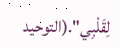لِقَلْبِي".(التوحيد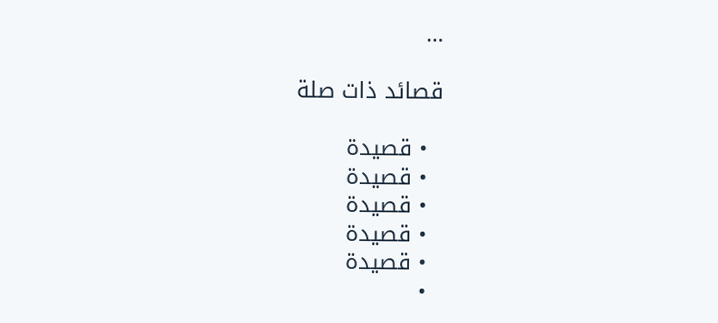…

قصائد ذات صلة

  • قصيدة
  • قصيدة
  • قصيدة
  • قصيدة
  • قصيدة
  •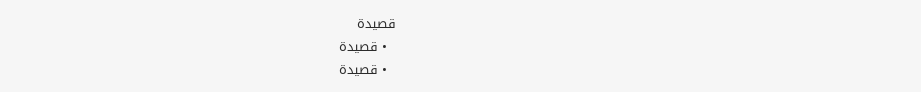قصيدة
  • قصيدة
  • قصيدة